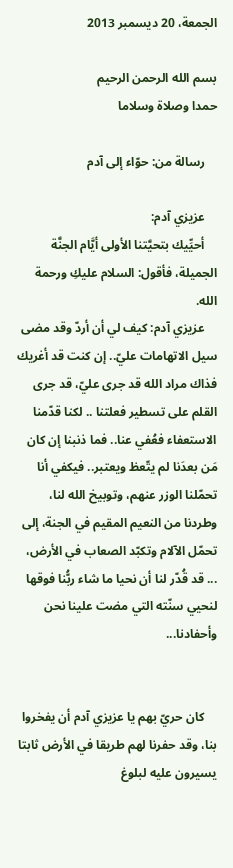الجمعة، 20 ديسمبر 2013

بسم الله الرحمن الرحيم
حمدا وصلاة وسلاما

    رسالة من: حوّاء إلى آدم

    عزيزي آدم:
    أحيِّيك بتحيَّتنا الأولى أيَّام الجنَّة الجميلة، فأقول: السلام عليكِ ورحمة الله.
    عزيزي آدم: كيف لي أن أردّ وقد مضى سيل الاتهامات عليّ.. إن كنت قد أغريك فذاك مراد الله قد جرى عليّ، قد جرى القلم على تسطير فعلتنا .. لكنا قدّمنا الاستعفاء فعُفي عنا.. فما ذنبنا إن كان مَن بعدَنا لم يتّعظ ويعتبر.. فيكفي أنا تحمّلنا الوزر عنهم، وتوبيخ الله لنا، وطردنا من النعيم المقيم في الجنة، إلى تحمّل الآلام وتكبّد الصعاب في الأرض، ... قد قُدّر لنا أن نحيا ما شاء ربُّنا فوقها لنحيي سنّته التي مضت علينا نحن وأحفادنا...


    كان حريّ بهم يا عزيزي آدم أن يفخروا بنا، وقد حفرنا لهم طريقا في الأرض ثابتا يسيرون عليه لبلوغ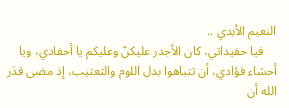النعيم الأبدي ..
    فيا حفيداتي، كان الأجدر عليكنّ وعليكم يا أحفادي، ويا أحشاء فؤادي، أن تتباهوا بدل اللوم والتعتيب، إذ مضى قدَر الله أن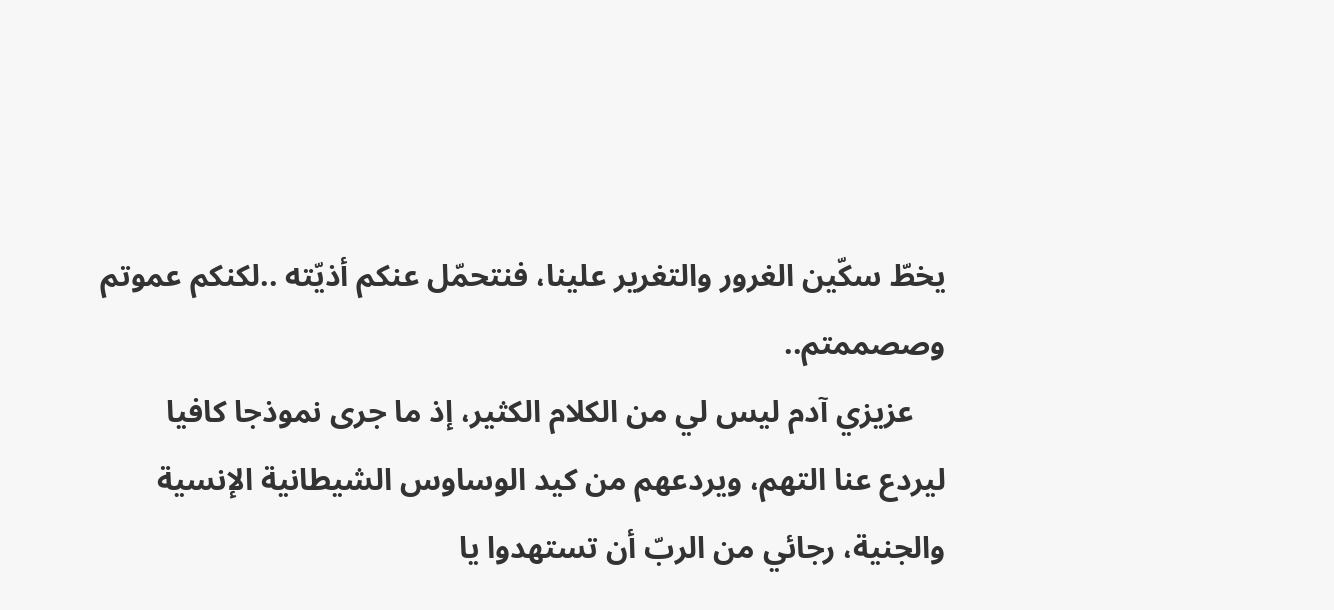يخطّ سكّين الغرور والتغرير علينا، فنتحمّل عنكم أذيّته ..لكنكم عموتم وصصممتم..
    عزيزي آدم ليس لي من الكلام الكثير، إذ ما جرى نموذجا كافيا ليردع عنا التهم، ويردعهم من كيد الوساوس الشيطانية الإنسية والجنية، رجائي من الربّ أن تستهدوا يا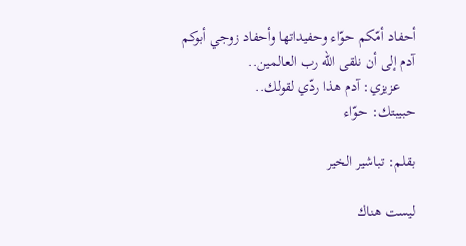أحفاد أمّكم حوّاء وحفيداتها وأحفاد زوجي أبوكم آدم إلى أن نلقى الله رب العالمين..
    عزيزي: آدم هذا ردّي لقولك..
حبيبتك: حوّاء

بقلم: تباشير الخير

ليست هناك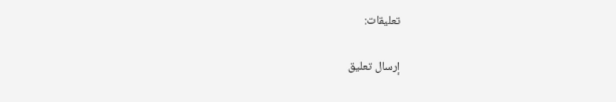تعليقات:

إرسال تعليق